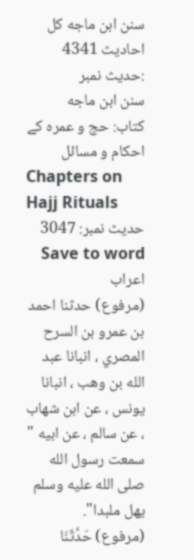سنن ابن ماجه کل احادیث 4341 :حدیث نمبر
سنن ابن ماجه
کتاب: حج و عمرہ کے احکام و مسائل
Chapters on Hajj Rituals
حدیث نمبر: 3047
Save to word اعراب
(مرفوع) حدثنا احمد بن عمرو بن السرح المصري ، انبانا عبد الله بن وهب ، انبانا يونس ، عن ابن شهاب ، عن سالم ، عن ابيه " سمعت رسول الله صلى الله عليه وسلم يهل ملبدا".
(مرفوع) حَدَّثَنَا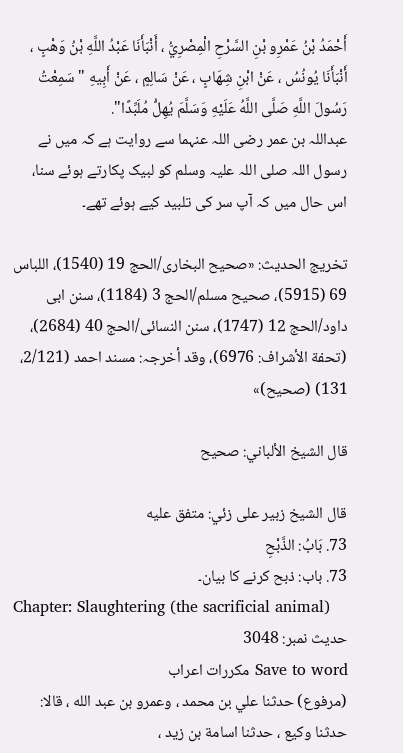أَحْمَدُ بْنُ عَمْرِو بْنِ السَّرْحِ الْمِصْرِيُّ ، أَنْبَأَنَا عَبْدُ اللَّهِ بْنُ وَهْبٍ ، أَنْبَأَنَا يُونُسُ ، عَنْ ابْنِ شِهَابٍ ، عَنْ سَالِمٍ ، عَنْ أَبِيهِ " سَمِعْتُ رَسُولَ اللَّهِ صَلَّى اللَّهُ عَلَيْهِ وَسَلَّمَ يُهِلُّ مُلَبِّدًا".
عبداللہ بن عمر رضی اللہ عنہما سے روایت ہے کہ میں نے رسول اللہ صلی اللہ علیہ وسلم کو لبیک پکارتے ہوئے سنا، اس حال میں کہ آپ سر کی تلبید کیے ہوئے تھے۔

تخریج الحدیث: «صحیح البخاری/الحج 19 (1540)، اللباس 69 (5915)، صحیح مسلم/الحج 3 (1184)، سنن ابی داود/الحج 12 (1747)، سنن النسائی/الحج 40 (2684)، (تحفة الأشراف: 6976)، وقد أخرجہ: مسند احمد (2/121، 131) (صحیح)»

قال الشيخ الألباني: صحيح

قال الشيخ زبير على زئي: متفق عليه
73. بَابُ: الذَّبْحِ
73. باب: ذبح کرنے کا بیان۔
Chapter: Slaughtering (the sacrificial animal)
حدیث نمبر: 3048
Save to word مکررات اعراب
(مرفوع) حدثنا علي بن محمد ، وعمرو بن عبد الله ، قالا: حدثنا وكيع ، حدثنا اسامة بن زيد ،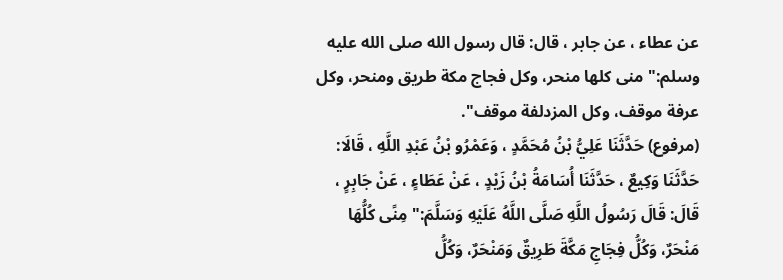عن عطاء ، عن جابر ، قال: قال رسول الله صلى الله عليه وسلم:" منى كلها منحر، وكل فجاج مكة طريق ومنحر، وكل عرفة موقف، وكل المزدلفة موقف".
(مرفوع) حَدَّثَنَا عَلِيُّ بْنُ مُحَمَّدٍ ، وَعَمْرُو بْنُ عَبْدِ اللَّهِ ، قَالَا: حَدَّثَنَا وَكِيعٌ ، حَدَّثَنَا أُسَامَةُ بْنُ زَيْدٍ ، عَنْ عَطَاءٍ ، عَنْ جَابِرٍ ، قَالَ: قَالَ رَسُولُ اللَّهِ صَلَّى اللَّهُ عَلَيْهِ وَسَلَّمَ:" مِنًى كُلُّهَا مَنْحَرٌ، وَكُلُّ فِجَاجِ مَكَّةَ طَرِيقٌ وَمَنْحَرٌ، وَكُلُّ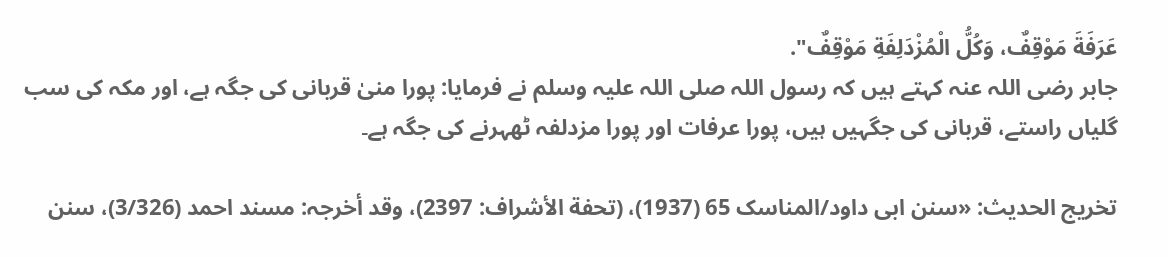عَرَفَةَ مَوْقِفٌ، وَكُلُّ الْمُزْدَلِفَةِ مَوْقِفٌ".
جابر رضی اللہ عنہ کہتے ہیں کہ رسول اللہ صلی اللہ علیہ وسلم نے فرمایا: پورا منیٰ قربانی کی جگہ ہے، اور مکہ کی سب گلیاں راستے، قربانی کی جگہیں ہیں، پورا عرفات اور پورا مزدلفہ ٹھہرنے کی جگہ ہے۔

تخریج الحدیث: «سنن ابی داود/المناسک 65 (1937)، (تحفة الأشراف: 2397)، وقد أخرجہ: مسند احمد (3/326)، سنن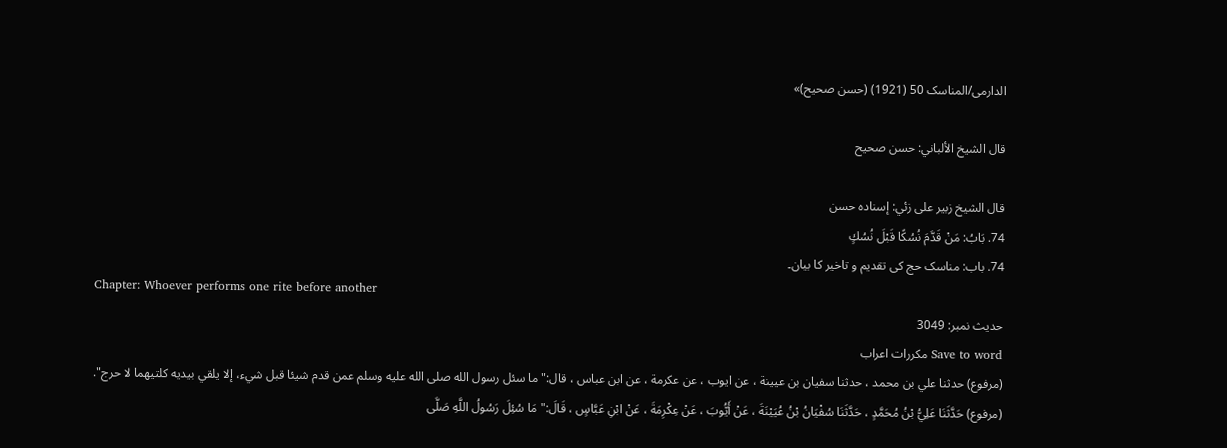الدارمی/المناسک 50 (1921) (حسن صحیح)»

قال الشيخ الألباني: حسن صحيح

قال الشيخ زبير على زئي: إسناده حسن
74. بَابُ: مَنْ قَدَّمَ نُسُكًا قَبْلَ نُسُكٍ
74. باب: مناسک حج کی تقدیم و تاخیر کا بیان۔
Chapter: Whoever performs one rite before another
حدیث نمبر: 3049
Save to word مکررات اعراب
(مرفوع) حدثنا علي بن محمد ، حدثنا سفيان بن عيينة ، عن ايوب ، عن عكرمة ، عن ابن عباس ، قال:" ما سئل رسول الله صلى الله عليه وسلم عمن قدم شيئا قبل شيء، إلا يلقي بيديه كلتيهما لا حرج".
(مرفوع) حَدَّثَنَا عَلِيُّ بْنُ مُحَمَّدٍ ، حَدَّثَنَا سُفْيَانُ بْنُ عُيَيْنَةَ ، عَنْ أَيُّوبَ ، عَنْ عِكْرِمَةَ ، عَنْ ابْنِ عَبَّاسٍ ، قَالَ:" مَا سُئِلَ رَسُولُ اللَّهِ صَلَّى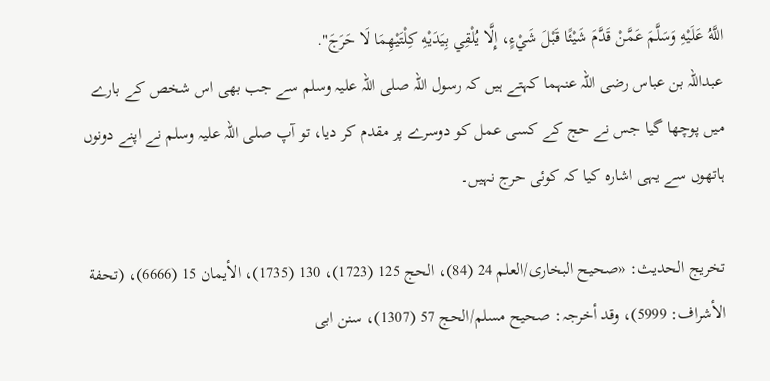اللَّهُ عَلَيْهِ وَسَلَّمَ عَمَّنْ قَدَّمَ شَيْئًا قَبْلَ شَيْءٍ، إِلَّا يُلْقِي بِيَدَيْهِ كِلْتَيْهِمَا لَا حَرَجَ".
عبداللہ بن عباس رضی اللہ عنہما کہتے ہیں کہ رسول اللہ صلی اللہ علیہ وسلم سے جب بھی اس شخص کے بارے میں پوچھا گیا جس نے حج کے کسی عمل کو دوسرے پر مقدم کر دیا، تو آپ صلی اللہ علیہ وسلم نے اپنے دونوں ہاتھوں سے یہی اشارہ کیا کہ کوئی حرج نہیں۔

تخریج الحدیث: «صحیح البخاری/العلم 24 (84)، الحج 125 (1723)، 130 (1735)، الأیمان 15 (6666)، (تحفة الأشراف: 5999)، وقد أخرجہ: صحیح مسلم/الحج 57 (1307)، سنن ابی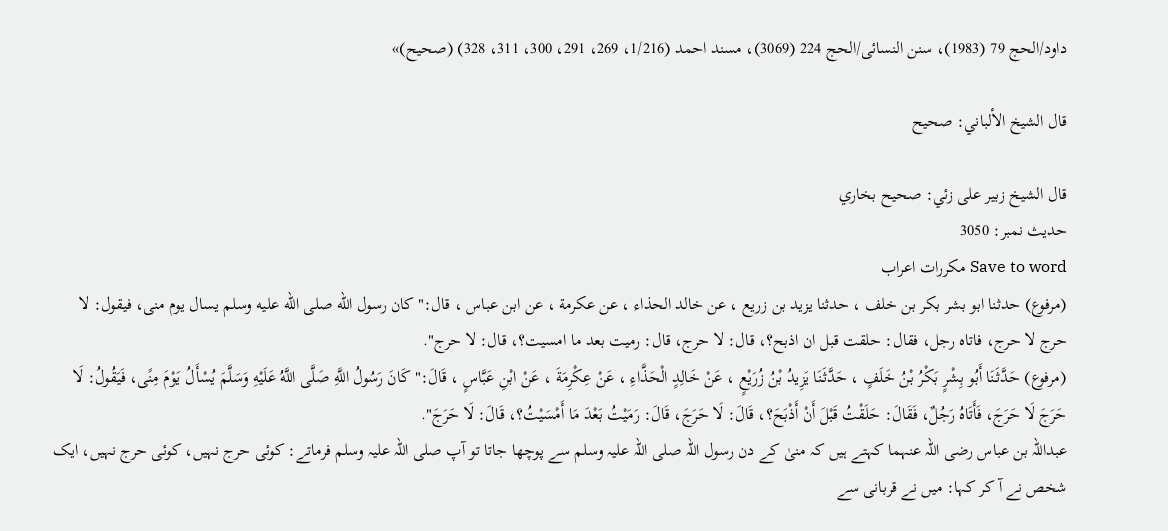داود/الحج 79 (1983)، سنن النسائی/الحج 224 (3069)، مسند احمد (1/216، 269، 291، 300، 311، 328) (صحیح)»

قال الشيخ الألباني: صحيح

قال الشيخ زبير على زئي: صحيح بخاري
حدیث نمبر: 3050
Save to word مکررات اعراب
(مرفوع) حدثنا ابو بشر بكر بن خلف ، حدثنا يزيد بن زريع ، عن خالد الحذاء ، عن عكرمة ، عن ابن عباس ، قال:" كان رسول الله صلى الله عليه وسلم يسال يوم منى، فيقول: لا حرج لا حرج، فاتاه رجل، فقال: حلقت قبل ان اذبح؟، قال: لا حرج، قال: رميت بعد ما امسيت؟، قال: لا حرج".
(مرفوع) حَدَّثَنَا أَبُو بِشْرٍ بَكْرُ بْنُ خَلَفٍ ، حَدَّثَنَا يَزِيدُ بْنُ زُرَيْعٍ ، عَنْ خَالِدٍ الْحَذَّاءِ ، عَنْ عِكْرِمَةَ ، عَنْ ابْنِ عَبَّاسٍ ، قَالَ:" كَانَ رَسُولُ اللَّهِ صَلَّى اللَّهُ عَلَيْهِ وَسَلَّمَ يُسْأَلُ يَوْمَ مِنًى، فَيَقُولُ: لَا حَرَجَ لَا حَرَجَ، فَأَتَاهُ رَجُلٌ، فَقَالَ: حَلَقْتُ قَبْلَ أَنْ أَذْبَحَ؟، قَالَ: لَا حَرَجَ، قَالَ: رَمَيْتُ بَعْدَ مَا أَمْسَيْتُ؟، قَالَ: لَا حَرَجَ".
عبداللہ بن عباس رضی اللہ عنہما کہتے ہیں کہ منیٰ کے دن رسول اللہ صلی اللہ علیہ وسلم سے پوچھا جاتا تو آپ صلی اللہ علیہ وسلم فرماتے: کوئی حرج نہیں، کوئی حرج نہیں، ایک شخص نے آ کر کہا: میں نے قربانی سے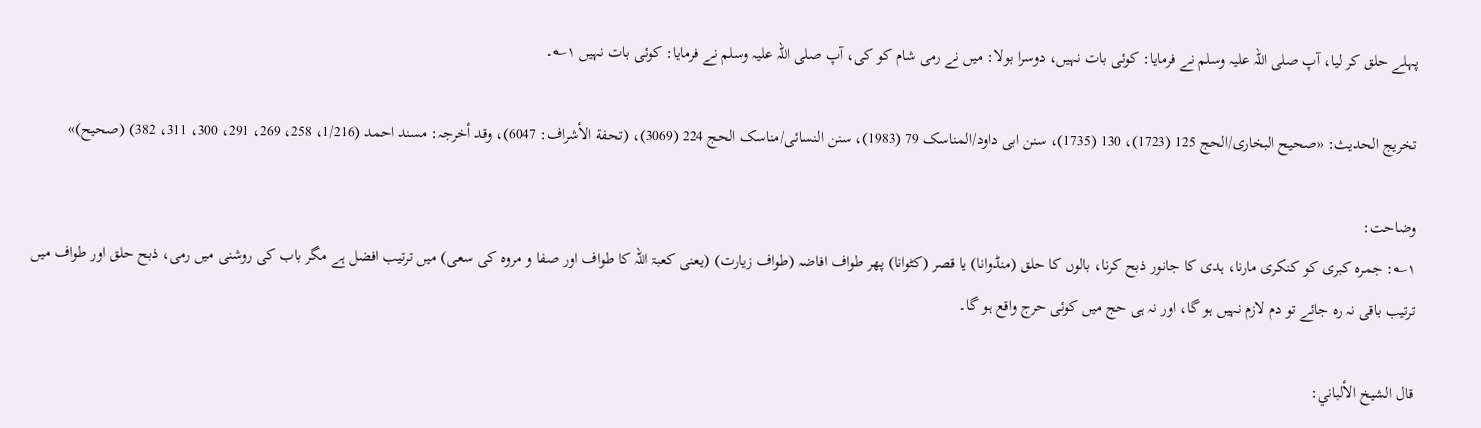پہلے حلق کر لیا، آپ صلی اللہ علیہ وسلم نے فرمایا: کوئی بات نہیں، دوسرا بولا: میں نے رمی شام کو کی، آپ صلی اللہ علیہ وسلم نے فرمایا: کوئی بات نہیں ۱؎۔

تخریج الحدیث: «صحیح البخاری/الحج 125 (1723)، 130 (1735)، سنن ابی داود/المناسک 79 (1983)، سنن النسائی/مناسک الحج 224 (3069)، (تحفة الأشراف: 6047)، وقد أخرجہ: مسند احمد (1/216، 258، 269، 291، 300، 311، 382) (صحیح)»

وضاحت:
۱؎: جمرہ کبری کو کنکری مارنا، ہدی کا جانور ذبح کرنا، بالوں کا حلق (منڈوانا) یا قصر (کٹوانا) پھر طواف افاضہ (طواف زیارت) (یعنی کعبۃ اللہ کا طواف اور صفا و مروہ کی سعی) میں ترتیب افضل ہے مگر باب کی روشنی میں رمی، ذبح حلق اور طواف میں ترتیب باقی نہ رہ جائے تو دم لازم نہیں ہو گا، اور نہ ہی حج میں کوئی حرج واقع ہو گا۔

قال الشيخ الألباني: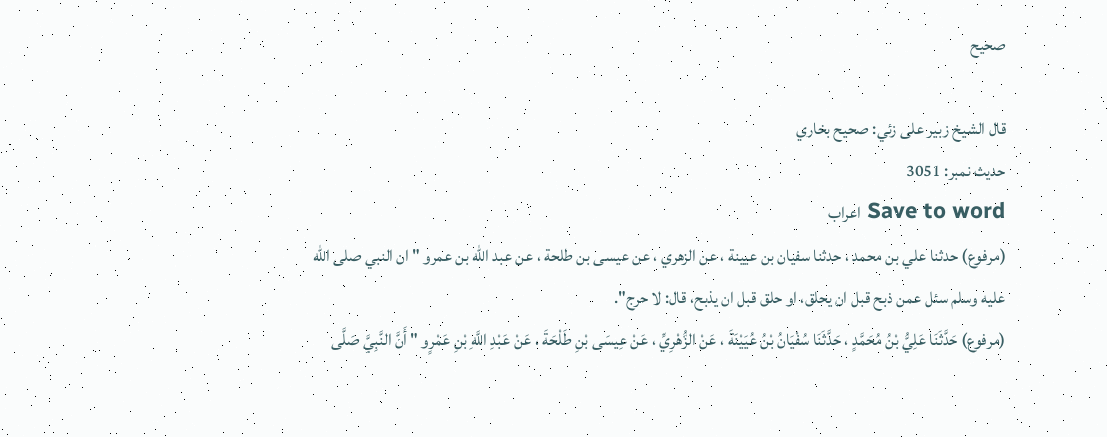صحيح

قال الشيخ زبير على زئي: صحيح بخاري
حدیث نمبر: 3051
Save to word اعراب
(مرفوع) حدثنا علي بن محمد ، حدثنا سفيان بن عيينة ، عن الزهري ، عن عيسى بن طلحة ، عن عبد الله بن عمرو " ان النبي صلى الله عليه وسلم سئل عمن ذبح قبل ان يحلق، او حلق قبل ان يذبح، قال: لا حرج".
(مرفوع) حَدَّثَنَا عَلِيُّ بْنُ مُحَمَّدٍ ، حَدَّثَنَا سُفْيَانُ بْنُ عُيَيْنَةَ ، عَنْ الزُّهْرِيِّ ، عَنْ عِيسَى بْنِ طَلْحَةَ ، عَنْ عَبْدِ اللَّهِ بْنِ عَمْرٍو " أَنَّ النَّبِيَّ صَلَّى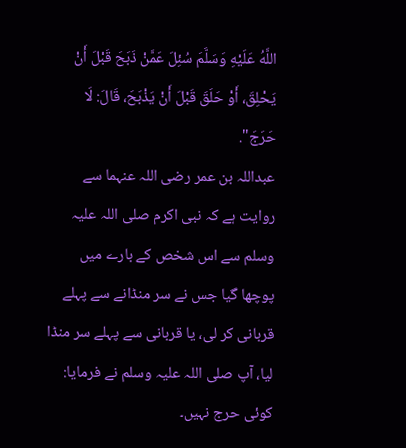اللَّهُ عَلَيْهِ وَسَلَّمَ سُئِلَ عَمَّنْ ذَبَحَ قَبْلَ أَنْ يَحْلِقَ، أَوْ حَلَقَ قَبْلَ أَنْ يَذْبَحَ، قَالَ: لَا حَرَجَ".
عبداللہ بن عمر رضی اللہ عنہما سے روایت ہے کہ نبی اکرم صلی اللہ علیہ وسلم سے اس شخص کے بارے میں پوچھا گیا جس نے سر منڈانے سے پہلے قربانی کر لی، یا قربانی سے پہلے سر منڈا لیا، آپ صلی اللہ علیہ وسلم نے فرمایا: کوئی حرج نہیں۔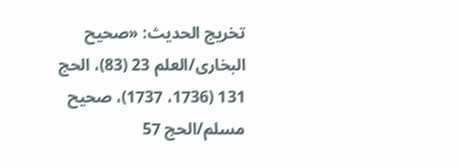تخریج الحدیث: «صحیح البخاری/العلم 23 (83)، الحج 131 (1736، 1737)، صحیح مسلم/الحج 57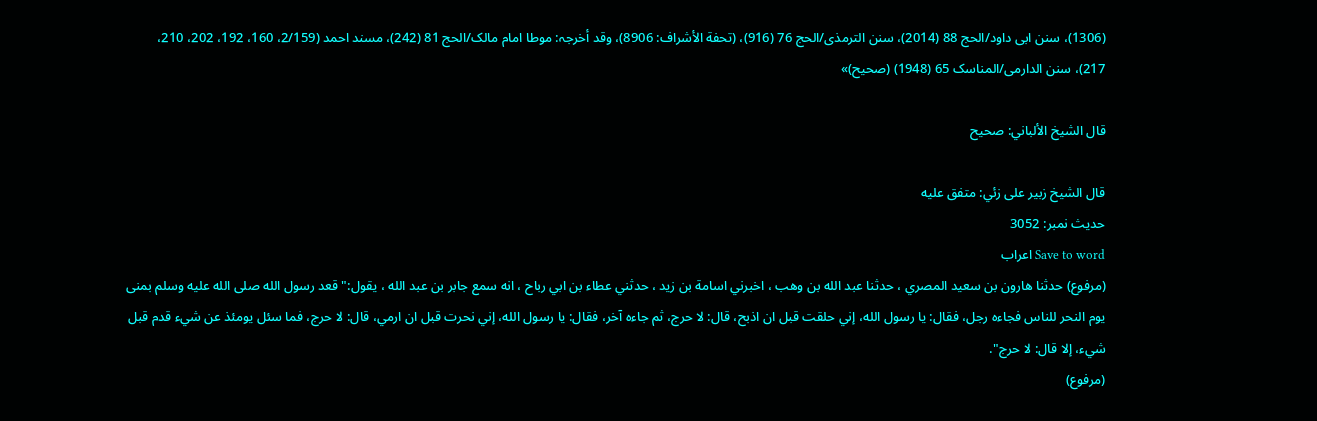(1306)، سنن ابی داود/الحج 88 (2014)، سنن الترمذی/الحج 76 (916)، (تحفة الأشراف: 8906)، وقد أخرجہ: موطا امام مالک/الحج 81 (242)، مسند احمد (2/159، 160، 192، 202، 210، 217)، سنن الدارمی/المناسک 65 (1948) (صحیح)»

قال الشيخ الألباني: صحيح

قال الشيخ زبير على زئي: متفق عليه
حدیث نمبر: 3052
Save to word اعراب
(مرفوع) حدثنا هارون بن سعيد المصري ، حدثنا عبد الله بن وهب ، اخبرني اسامة بن زيد ، حدثني عطاء بن ابي رباح ، انه سمع جابر بن عبد الله ، يقول:" قعد رسول الله صلى الله عليه وسلم بمنى يوم النحر للناس فجاءه رجل، فقال: يا رسول الله، إني حلقت قبل ان اذبح، قال: لا حرج، ثم جاءه آخر، فقال: يا رسول الله، إني نحرت قبل ان ارمي، قال: لا حرج، فما سئل يومئذ عن شيء قدم قبل شيء، إلا قال: لا حرج".
(مرفوع)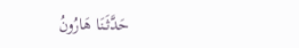حَدَّثَنَا هَارُونُ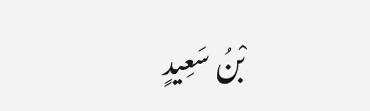بْنُ سَعِيدٍ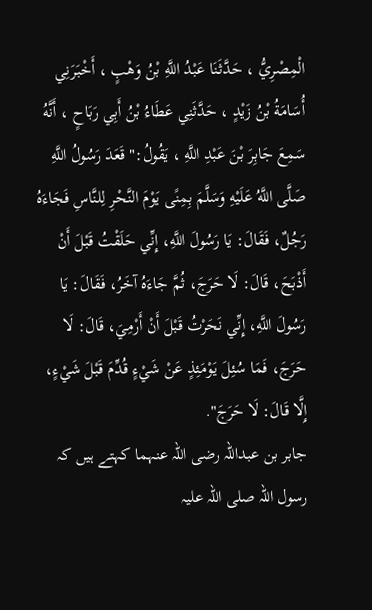الْمِصْرِيُّ ، حَدَّثَنَا عَبْدُ اللَّهِ بْنُ وَهْبٍ ، أَخْبَرَنِي أُسَامَةُ بْنُ زَيْدٍ ، حَدَّثَنِي عَطَاءُ بْنُ أَبِي رَبَاحٍ ، أَنَّهُ سَمِعَ جَابِرَ بْنَ عَبْدِ اللَّهِ ، يَقُولُ:" قَعَدَ رَسُولُ اللَّهِ صَلَّى اللَّهُ عَلَيْهِ وَسَلَّمَ بِمِنًى يَوْمَ النَّحْرِ لِلنَّاسِ فَجَاءَهُ رَجُلٌ، فَقَالَ: يَا رَسُولَ اللَّهِ، إِنِّي حَلَقْتُ قَبْلَ أَنْ أَذْبَحَ، قَالَ: لَا حَرَجَ، ثُمَّ جَاءَهُ آخَرُ، فَقَالَ: يَا رَسُولَ اللَّهِ، إِنِّي نَحَرْتُ قَبْلَ أَنْ أَرْمِيَ، قَالَ: لَا حَرَجَ، فَمَا سُئِلَ يَوْمَئِذٍ عَنْ شَيْءٍ قُدِّمَ قَبْلَ شَيْءٍ، إِلَّا قَالَ: لَا حَرَجَ".
جابر بن عبداللہ رضی اللہ عنہما کہتے ہیں کہ رسول اللہ صلی اللہ علیہ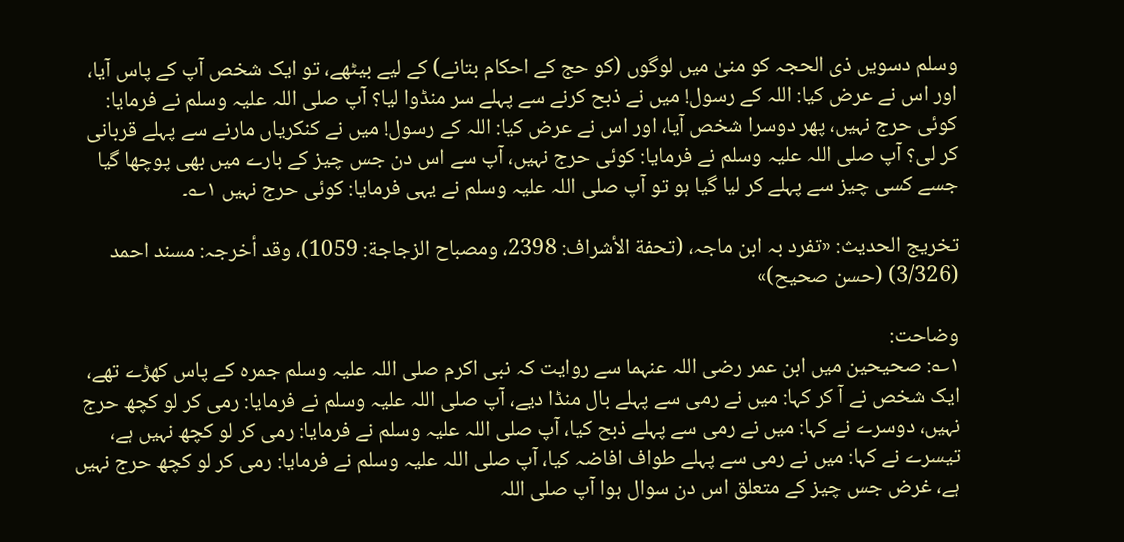وسلم دسویں ذی الحجہ کو منیٰ میں لوگوں (کو حج کے احکام بتانے) کے لیے بیٹھے، تو ایک شخص آپ کے پاس آیا، اور اس نے عرض کیا: اللہ کے رسول! میں نے ذبح کرنے سے پہلے سر منڈوا لیا؟ آپ صلی اللہ علیہ وسلم نے فرمایا: کوئی حرج نہیں، پھر دوسرا شخص آیا، اور اس نے عرض کیا: اللہ کے رسول! میں نے کنکریاں مارنے سے پہلے قربانی کر لی؟ آپ صلی اللہ علیہ وسلم نے فرمایا: کوئی حرج نہیں، آپ سے اس دن جس چیز کے بارے میں بھی پوچھا گیا جسے کسی چیز سے پہلے کر لیا گیا ہو تو آپ صلی اللہ علیہ وسلم نے یہی فرمایا: کوئی حرج نہیں ۱؎۔

تخریج الحدیث: «تفرد بہ ابن ماجہ، (تحفة الأشراف: 2398، ومصباح الزجاجة: 1059)، وقد أخرجہ: مسند احمد (3/326) (حسن صحیح)»

وضاحت:
۱؎: صحیحین میں ابن عمر رضی اللہ عنہما سے روایت کہ نبی اکرم صلی اللہ علیہ وسلم جمرہ کے پاس کھڑے تھے، ایک شخص نے آ کر کہا: میں نے رمی سے پہلے بال منڈا دیے، آپ صلی اللہ علیہ وسلم نے فرمایا: رمی کر لو کچھ حرج نہیں، دوسرے نے کہا: میں نے رمی سے پہلے ذبح کیا، آپ صلی اللہ علیہ وسلم نے فرمایا: رمی کر لو کچھ نہیں ہے، تیسرے نے کہا: میں نے رمی سے پہلے طواف افاضہ کیا، آپ صلی اللہ علیہ وسلم نے فرمایا: رمی کر لو کچھ حرج نہیں ہے، غرض جس چیز کے متعلق اس دن سوال ہوا آپ صلی اللہ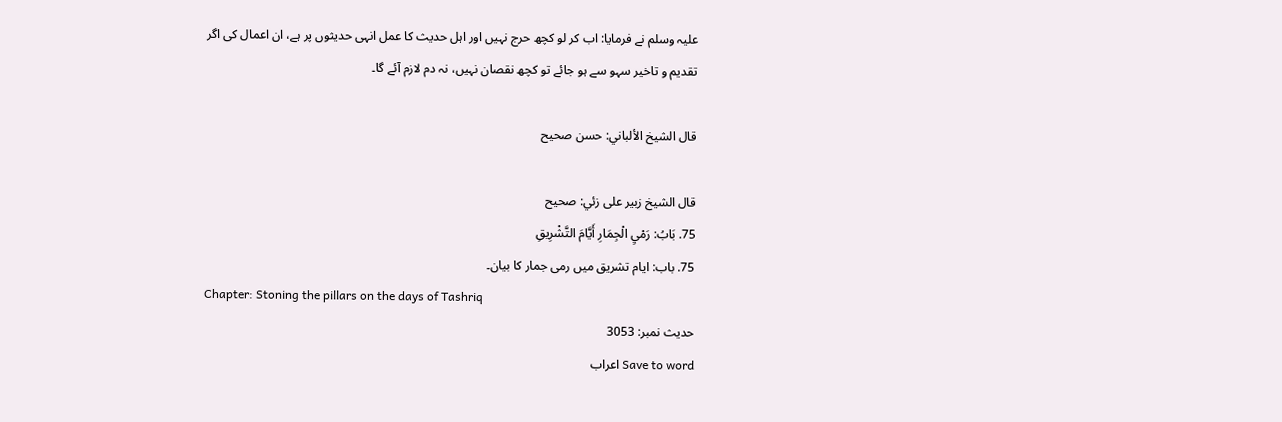علیہ وسلم نے فرمایا: اب کر لو کچھ حرج نہیں اور اہل حدیث کا عمل انہی حدیثوں پر ہے، ان اعمال کی اگر تقدیم و تاخیر سہو سے ہو جائے تو کچھ نقصان نہیں، نہ دم لازم آئے گا۔

قال الشيخ الألباني: حسن صحيح

قال الشيخ زبير على زئي: صحيح
75. بَابُ: رَمْيِ الْجِمَارِ أَيَّامَ التَّشْرِيقِ
75. باب: ایام تشریق میں رمی جمار کا بیان۔
Chapter: Stoning the pillars on the days of Tashriq
حدیث نمبر: 3053
Save to word اعراب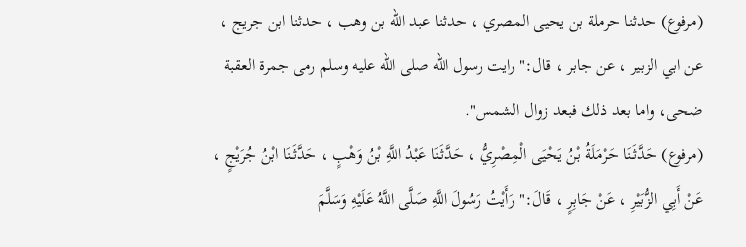(مرفوع) حدثنا حرملة بن يحيى المصري ، حدثنا عبد الله بن وهب ، حدثنا ابن جريج ، عن ابي الزبير ، عن جابر ، قال:" رايت رسول الله صلى الله عليه وسلم رمى جمرة العقبة ضحى، واما بعد ذلك فبعد زوال الشمس".
(مرفوع) حَدَّثَنَا حَرْمَلَةُ بْنُ يَحْيَى الْمِصْرِيُّ ، حَدَّثَنَا عَبْدُ اللَّهِ بْنُ وَهْبٍ ، حَدَّثَنَا ابْنُ جُرَيْجٍ ، عَنْ أَبِي الزُّبَيْرِ ، عَنْ جَابِرٍ ، قَالَ:" رَأَيْتُ رَسُولَ اللَّهِ صَلَّى اللَّهُ عَلَيْهِ وَسَلَّمَ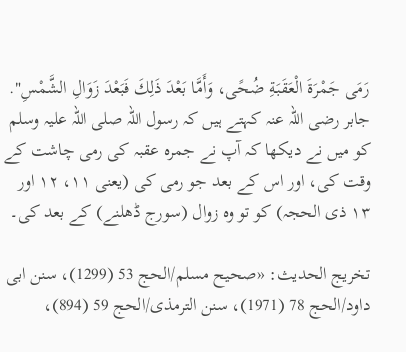رَمَى جَمْرَةَ الْعَقَبَةِ ضُحًى، وَأَمَّا بَعْدَ ذَلِكَ فَبَعْدَ زَوَالِ الشَّمْسِ".
جابر رضی اللہ عنہ کہتے ہیں کہ رسول اللہ صلی اللہ علیہ وسلم کو میں نے دیکھا کہ آپ نے جمرہ عقبہ کی رمی چاشت کے وقت کی، اور اس کے بعد جو رمی کی (یعنی ۱۱، ۱۲ اور ۱۳ ذی الحجہ) کو تو وہ زوال (سورج ڈھلنے) کے بعد کی۔

تخریج الحدیث: «صحیح مسلم/الحج 53 (1299)، سنن ابی داود/الحج 78 (1971)، سنن الترمذی/الحج 59 (894)،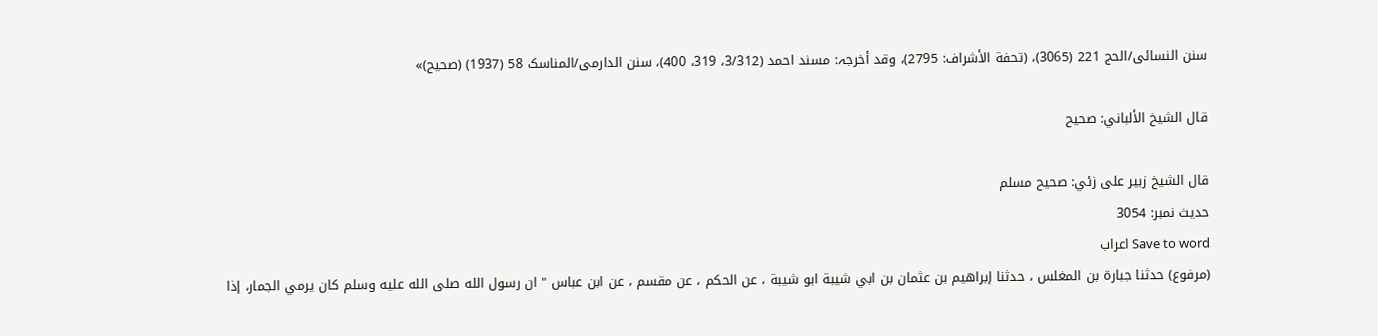سنن النسائی/الحج 221 (3065)، (تحفة الأشراف: 2795)، وقد أخرجہ: مسند احمد (3/312، 319، 400)، سنن الدارمی/المناسک 58 (1937) (صحیح)»

قال الشيخ الألباني: صحيح

قال الشيخ زبير على زئي: صحيح مسلم
حدیث نمبر: 3054
Save to word اعراب
(مرفوع) حدثنا جبارة بن المغلس ، حدثنا إبراهيم بن عثمان بن ابي شيبة ابو شيبة ، عن الحكم ، عن مقسم ، عن ابن عباس " ان رسول الله صلى الله عليه وسلم كان يرمي الجمار، إذا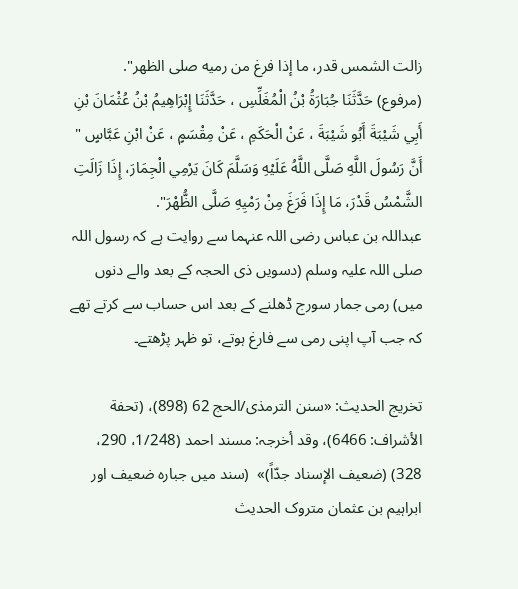زالت الشمس قدر، ما إذا فرغ من رميه صلى الظهر".
(مرفوع) حَدَّثَنَا جُبَارَةُ بْنُ الْمُغَلِّسِ ، حَدَّثَنَا إِبْرَاهِيمُ بْنُ عُثْمَانَ بْنِ أَبِي شَيْبَةَ أَبُو شَيْبَةَ ، عَنْ الْحَكَمِ ، عَنْ مِقْسَمٍ ، عَنْ ابْنِ عَبَّاسٍ " أَنَّ رَسُولَ اللَّهِ صَلَّى اللَّهُ عَلَيْهِ وَسَلَّمَ كَانَ يَرْمِي الْجِمَارَ، إِذَا زَالَتِ الشَّمْسُ قَدْرَ، مَا إِذَا فَرَغَ مِنْ رَمْيِهِ صَلَّى الظُّهْرَ".
عبداللہ بن عباس رضی اللہ عنہما سے روایت ہے کہ رسول اللہ صلی اللہ علیہ وسلم (دسویں ذی الحجہ کے بعد والے دنوں میں) رمی جمار سورج ڈھلنے کے بعد اس حساب سے کرتے تھے کہ جب آپ اپنی رمی سے فارغ ہوتے، تو ظہر پڑھتے۔

تخریج الحدیث: «سنن الترمذی/الحج 62 (898)، (تحفة الأشراف: 6466)، وقد أخرجہ: مسند احمد (1/248، 290، 328) (ضعیف الإسناد جدّاً)»  (سند میں جبارہ ضعیف اور ابراہیم بن عثمان متروک الحدیث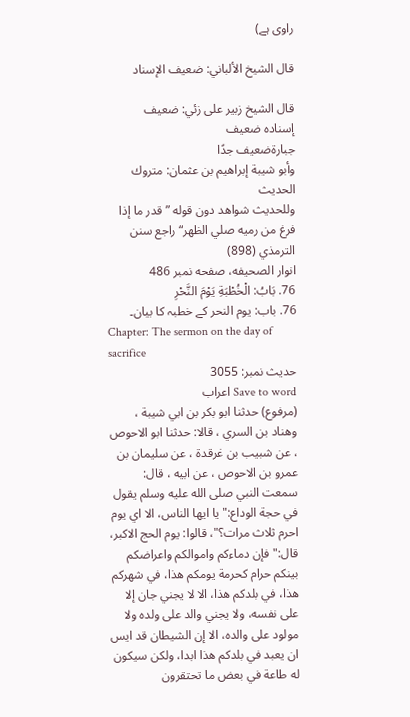راوی ہے)

قال الشيخ الألباني: ضعيف الإسناد

قال الشيخ زبير على زئي: ضعيف
إسناده ضعيف
جبارةضعيف جدًا
وأبو شيبة إبراهيم بن عثمان: متروك الحديث
وللحديث شواهد دون قوله ”قدر ما إذا فرغ من رميه صلي الظهر“ راجع سنن الترمذي (898)
انوار الصحيفه، صفحه نمبر 486
76. بَابُ: الْخُطْبَةِ يَوْمَ النَّحْرِ
76. باب: یوم النحر کے خطبہ کا بیان۔
Chapter: The sermon on the day of sacrifice
حدیث نمبر: 3055
Save to word اعراب
(مرفوع) حدثنا ابو بكر بن ابي شيبة ، وهناد بن السري ، قالا: حدثنا ابو الاحوص ، عن شبيب بن غرقدة ، عن سليمان بن عمرو بن الاحوص ، عن ابيه ، قال: سمعت النبي صلى الله عليه وسلم يقول في حجة الوداع:" يا ايها الناس، الا اي يوم احرم ثلاث مرات؟"، قالوا: يوم الحج الاكبر، قال:" فإن دماءكم واموالكم واعراضكم بينكم حرام كحرمة يومكم هذا، في شهركم هذا، في بلدكم هذا، الا لا يجني جان إلا على نفسه، ولا يجني والد على ولده ولا مولود على والده، الا إن الشيطان قد ايس ان يعبد في بلدكم هذا ابدا، ولكن سيكون له طاعة في بعض ما تحتقرون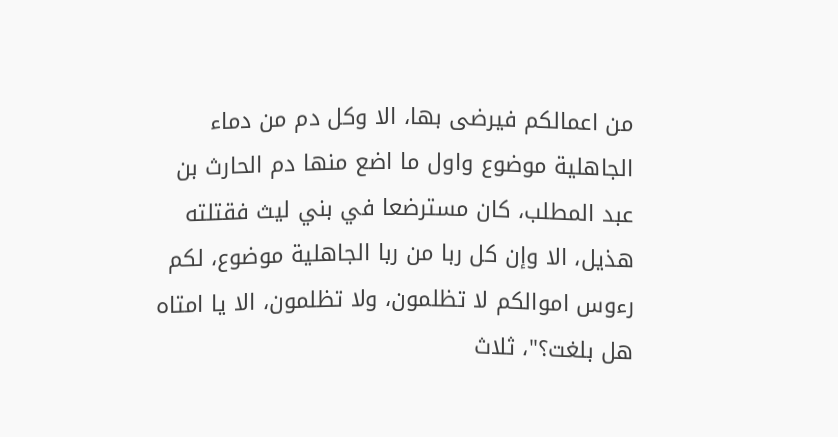من اعمالكم فيرضى بها، الا وكل دم من دماء الجاهلية موضوع واول ما اضع منها دم الحارث بن عبد المطلب، كان مسترضعا في بني ليث فقتلته هذيل، الا وإن كل ربا من ربا الجاهلية موضوع، لكم رءوس اموالكم لا تظلمون، ولا تظلمون، الا يا امتاه هل بلغت؟"، ثلاث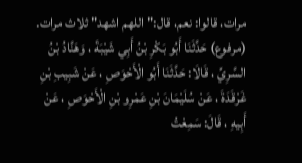مرات، قالوا: نعم، قال:" اللهم اشهد" ثلاث مرات.
(مرفوع) حَدَّثَنَا أَبُو بَكْرِ بْنُ أَبِي شَيْبَةَ ، وَهَنَّادُ بْنُ السَّرِيِّ ، قَالَا: حَدَّثَنَا أَبُو الْأَحْوَصِ ، عَنْ شَبِيبِ بْنِ غَرْقَدَةَ ، عَنْ سُلَيْمَانَ بْنِ عَمْرِو بْنِ الْأَحْوَصِ ، عَنْ أَبِيهِ ، قَالَ: سَمِعْتُ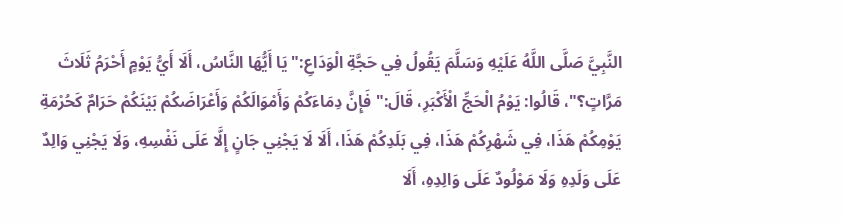النَّبِيَّ صَلَّى اللَّهُ عَلَيْهِ وَسَلَّمَ يَقُولُ فِي حَجَّةِ الْوَدَاعِ:" يَا أَيُّهَا النَّاسُ، أَلَا أَيُّ يَوْمٍ أَحْرَمُ ثَلَاثَ مَرَّاتٍ؟"، قَالُوا: يَوْمُ الْحَجِّ الْأَكْبَرِ، قَالَ:" فَإِنَّ دِمَاءَكُمْ وَأَمْوَالَكُمْ وَأَعْرَاضَكُمْ بَيْنَكُمْ حَرَامٌ كَحُرْمَةِ يَوْمِكُمْ هَذَا، فِي شَهْرِكُمْ هَذَا، فِي بَلَدِكُمْ هَذَا، أَلَا لَا يَجْنِي جَانٍ إِلَّا عَلَى نَفْسِهِ، وَلَا يَجْنِي وَالِدٌ عَلَى وَلَدِهِ وَلَا مَوْلُودٌ عَلَى وَالِدِهِ، أَلَا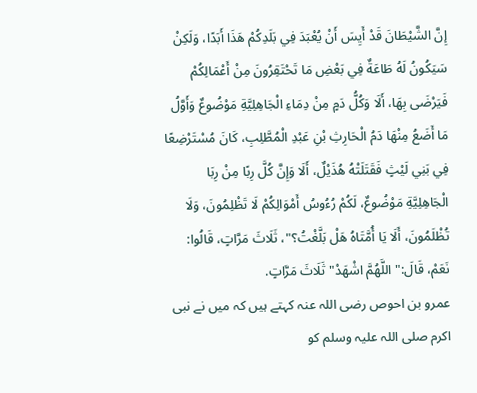إِنَّ الشَّيْطَانَ قَدْ أَيِسَ أَنْ يُعْبَدَ فِي بَلَدِكُمْ هَذَا أَبَدًا، وَلَكِنْ سَيَكُونُ لَهُ طَاعَةٌ فِي بَعْضِ مَا تَحْتَقِرُونَ مِنْ أَعْمَالِكُمْ فَيَرْضَى بِهَا، أَلَا وَكُلُّ دَمٍ مِنْ دِمَاءِ الْجَاهِلِيَّةِ مَوْضُوعٌ وَأَوَّلُ مَا أَضَعُ مِنْهَا دَمُ الْحَارِثِ بْنِ عَبْدِ الْمُطَّلِبِ، كَانَ مُسْتَرْضِعًا فِي بَنِي لَيْثٍ فَقَتَلَتْهُ هُذَيْلٌ، أَلَا وَإِنَّ كُلَّ رِبًا مِنْ رِبَا الْجَاهِلِيَّةِ مَوْضُوعٌ، لَكُمْ رُءُوسُ أَمْوَالِكُمْ لَا تَظْلِمُونَ، وَلَا تُظْلَمُونَ، أَلَا يَا أُمَّتَاهُ هَلْ بَلَّغْتُ؟"، ثَلَاثَ مَرَّاتٍ، قَالُوا: نَعَمْ، قَالَ:" اللَّهُمَّ اشْهَدْ" ثَلَاثَ مَرَّاتٍ.
عمرو بن احوص رضی اللہ عنہ کہتے ہیں کہ میں نے نبی اکرم صلی اللہ علیہ وسلم کو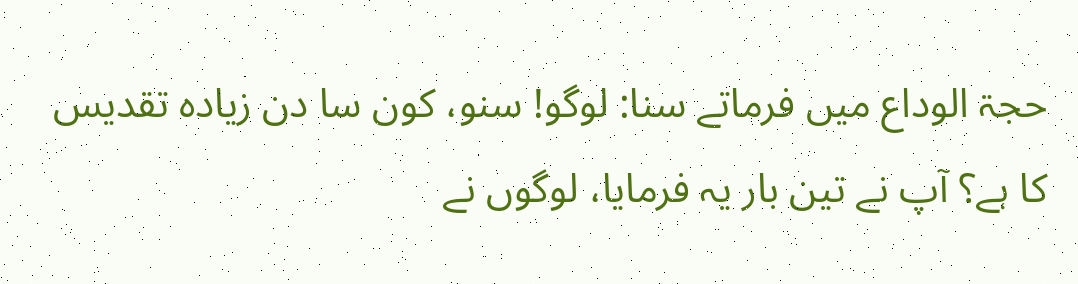حجۃ الوداع میں فرماتے سنا: لوگو! سنو، کون سا دن زیادہ تقدیس کا ہے؟ آپ نے تین بار یہ فرمایا، لوگوں نے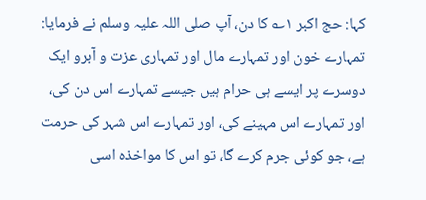کہا: حج اکبر ۱؎ کا دن، آپ صلی اللہ علیہ وسلم نے فرمایا: تمہارے خون اور تمہارے مال اور تمہاری عزت و آبرو ایک دوسرے پر ایسے ہی حرام ہیں جیسے تمہارے اس دن کی، اور تمہارے اس مہینے کی، اور تمہارے اس شہر کی حرمت ہے، جو کوئی جرم کرے گا، تو اس کا مواخذہ اسی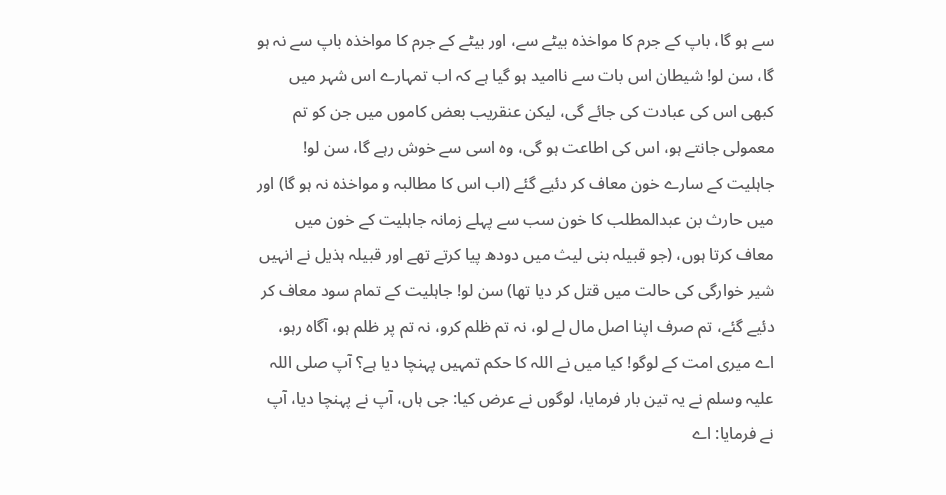سے ہو گا، باپ کے جرم کا مواخذہ بیٹے سے، اور بیٹے کے جرم کا مواخذہ باپ سے نہ ہو گا، سن لو! شیطان اس بات سے ناامید ہو گیا ہے کہ اب تمہارے اس شہر میں کبھی اس کی عبادت کی جائے گی، لیکن عنقریب بعض کاموں میں جن کو تم معمولی جانتے ہو، اس کی اطاعت ہو گی، وہ اسی سے خوش رہے گا، سن لو! جاہلیت کے سارے خون معاف کر دئیے گئے (اب اس کا مطالبہ و مواخذہ نہ ہو گا) اور میں حارث بن عبدالمطلب کا خون سب سے پہلے زمانہ جاہلیت کے خون میں معاف کرتا ہوں، (جو قبیلہ بنی لیث میں دودھ پیا کرتے تھے اور قبیلہ ہذیل نے انہیں شیر خوارگی کی حالت میں قتل کر دیا تھا) سن لو! جاہلیت کے تمام سود معاف کر دئیے گئے، تم صرف اپنا اصل مال لے لو، نہ تم ظلم کرو، نہ تم پر ظلم ہو، آگاہ رہو، اے میری امت کے لوگو! کیا میں نے اللہ کا حکم تمہیں پہنچا دیا ہے؟ آپ صلی اللہ علیہ وسلم نے یہ تین بار فرمایا، لوگوں نے عرض کیا: جی ہاں، آپ نے پہنچا دیا، آپ نے فرمایا: اے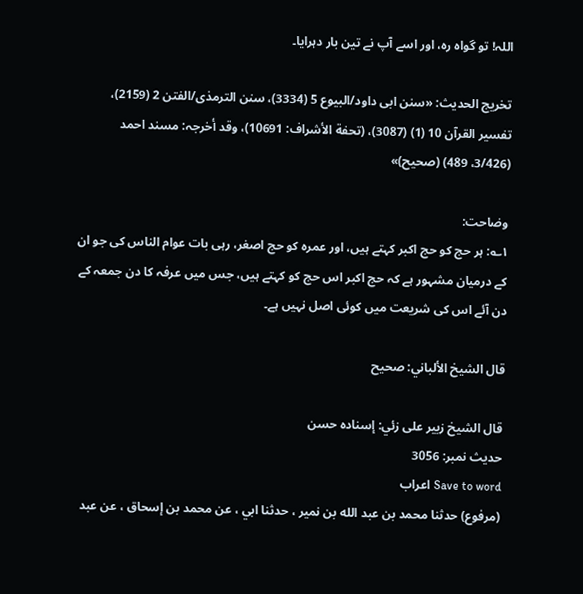اللہ! تو گواہ رہ، اور اسے آپ نے تین بار دہرایا۔

تخریج الحدیث: «سنن ابی داود/البیوع 5 (3334)، سنن الترمذی/الفتن 2 (2159)، تفسیر القرآن 10 (1) (3087)، (تحفة الأشراف: 10691)، وقد أخرجہ: مسند احمد (3/426، 489) (صحیح)»

وضاحت:
۱؎: ہر حج کو حج اکبر کہتے ہیں، اور عمرہ کو حج اصغر، رہی بات عوام الناس کی جو ان کے درمیان مشہور ہے کہ حج اکبر اس حج کو کہتے ہیں، جس میں عرفہ کا دن جمعہ کے دن آئے اس کی شریعت میں کوئی اصل نہیں ہے۔

قال الشيخ الألباني: صحيح

قال الشيخ زبير على زئي: إسناده حسن
حدیث نمبر: 3056
Save to word اعراب
(مرفوع) حدثنا محمد بن عبد الله بن نمير ، حدثنا ابي ، عن محمد بن إسحاق ، عن عبد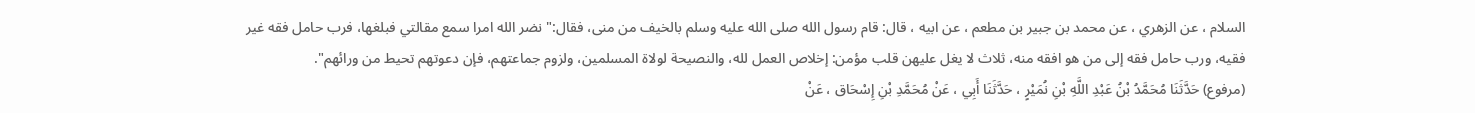السلام ، عن الزهري ، عن محمد بن جبير بن مطعم ، عن ابيه ، قال: قام رسول الله صلى الله عليه وسلم بالخيف من منى، فقال:" نضر الله امرا سمع مقالتي فبلغها، فرب حامل فقه غير فقيه، ورب حامل فقه إلى من هو افقه منه، ثلاث لا يغل عليهن قلب مؤمن: إخلاص العمل لله، والنصيحة لولاة المسلمين، ولزوم جماعتهم، فإن دعوتهم تحيط من ورائهم".
(مرفوع) حَدَّثَنَا مُحَمَّدُ بْنُ عَبْدِ اللَّهِ بْنِ نُمَيْرٍ ، حَدَّثَنَا أَبِي ، عَنْ مُحَمَّدِ بْنِ إِسْحَاق ، عَنْ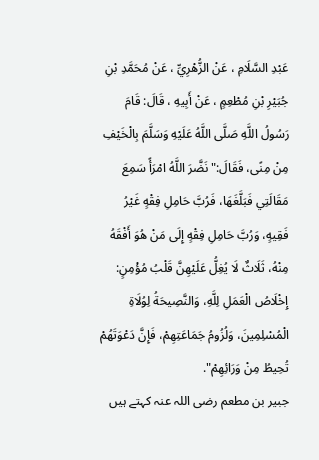عَبْدِ السَّلَامِ ، عَنْ الزُّهْرِيِّ ، عَنْ مُحَمَّدِ بْنِ جُبَيْرِ بْنِ مُطْعِمٍ ، عَنْ أَبِيهِ ، قَالَ: قَامَ رَسُولُ اللَّهِ صَلَّى اللَّهُ عَلَيْهِ وَسَلَّمَ بِالْخَيْفِ مِنْ مِنًى، فَقَالَ:" نَضَّرَ اللَّهُ امْرَأً سَمِعَ مَقَالَتِي فَبَلَّغَهَا، فَرُبَّ حَامِلِ فِقْهٍ غَيْرُ فَقِيهٍ، وَرُبَّ حَامِلِ فِقْهٍ إِلَى مَنْ هُوَ أَفْقَهُ مِنْهُ، ثَلَاثٌ لَا يُغِلُّ عَلَيْهِنَّ قَلْبُ مُؤْمِنٍ: إِخْلَاصُ الْعَمَلِ لِلَّهِ، وَالنَّصِيحَةُ لِوُلَاةِ الْمُسْلِمِينَ، وَلُزُومُ جَمَاعَتِهِمْ، فَإِنَّ دَعْوَتَهُمْ تُحِيطُ مِنْ وَرَائِهِمْ".
جبیر بن مطعم رضی اللہ عنہ کہتے ہیں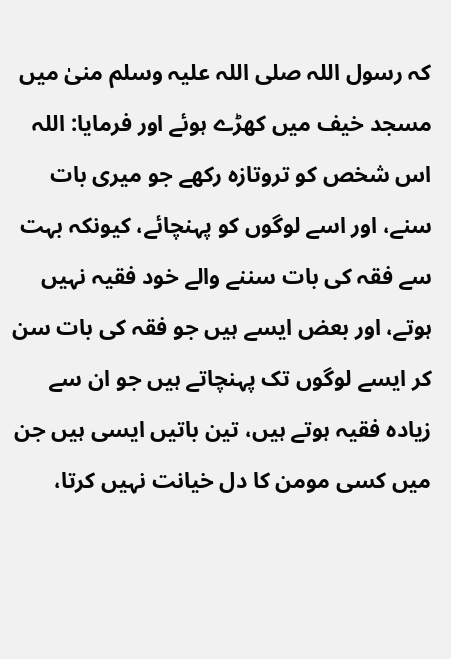کہ رسول اللہ صلی اللہ علیہ وسلم منیٰ میں مسجد خیف میں کھڑے ہوئے اور فرمایا: اللہ اس شخص کو تروتازہ رکھے جو میری بات سنے، اور اسے لوگوں کو پہنچائے، کیونکہ بہت سے فقہ کی بات سننے والے خود فقیہ نہیں ہوتے، اور بعض ایسے ہیں جو فقہ کی بات سن کر ایسے لوگوں تک پہنچاتے ہیں جو ان سے زیادہ فقیہ ہوتے ہیں، تین باتیں ایسی ہیں جن میں کسی مومن کا دل خیانت نہیں کرتا،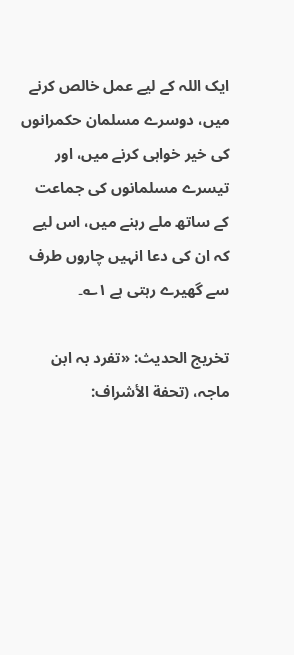ایک اللہ کے لیے عمل خالص کرنے میں، دوسرے مسلمان حکمرانوں کی خیر خواہی کرنے میں، اور تیسرے مسلمانوں کی جماعت کے ساتھ ملے رہنے میں، اس لیے کہ ان کی دعا انہیں چاروں طرف سے گھیرے رہتی ہے ۱؎۔

تخریج الحدیث: «تفرد بہ ابن ماجہ، (تحفة الأشراف: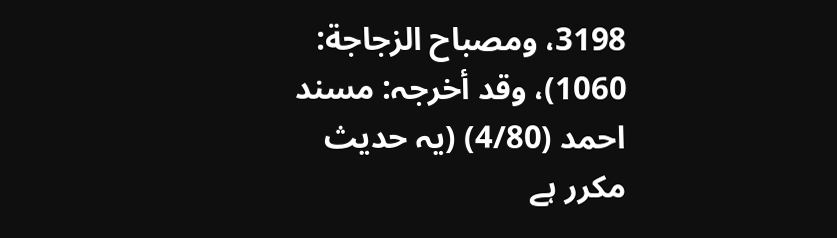3198، ومصباح الزجاجة: 1060)، وقد أخرجہ: مسند احمد (4/80) (یہ حدیث مکرر ہے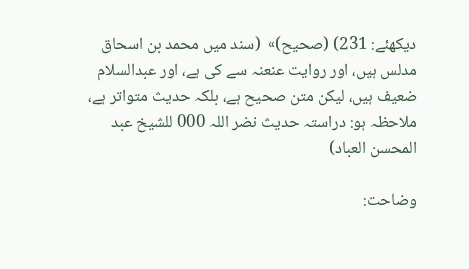دیکھئے: 231) (صحیح)»  (سند میں محمد بن اسحاق مدلس ہیں، اور روایت عنعنہ سے کی ہے، اور عبدالسلام ضعیف ہیں، لیکن متن صحیح ہے، بلکہ حدیث متواتر ہے، ملاحظہ ہو: دراستہ حدیث نضر اللہ 000 للشیخ عبد المحسن العباد)

وضاحت: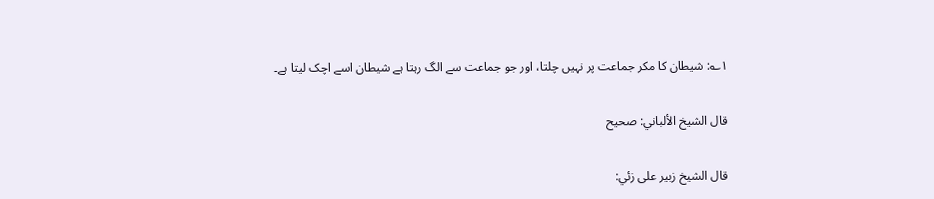۱؎: شیطان کا مکر جماعت پر نہیں چلتا، اور جو جماعت سے الگ رہتا ہے شیطان اسے اچک لیتا ہے۔

قال الشيخ الألباني: صحيح

قال الشيخ زبير على زئي: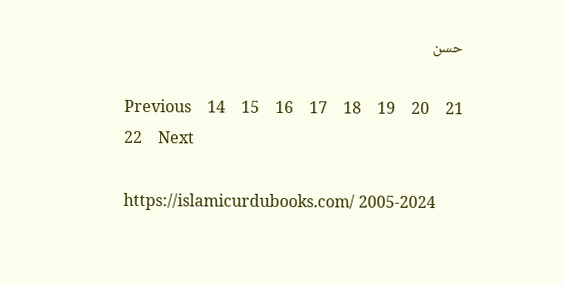حسن

Previous    14    15    16    17    18    19    20    21    22    Next

https://islamicurdubooks.com/ 2005-2024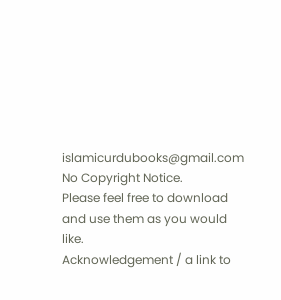islamicurdubooks@gmail.com No Copyright Notice.
Please feel free to download and use them as you would like.
Acknowledgement / a link to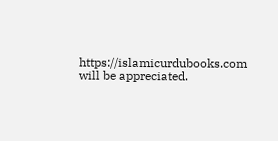https://islamicurdubooks.com will be appreciated.